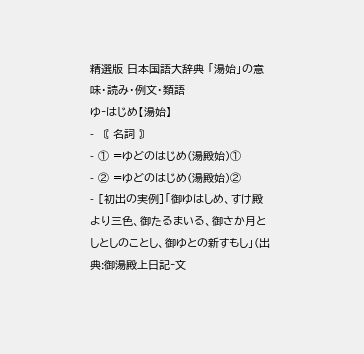精選版 日本国語大辞典 「湯始」の意味・読み・例文・類語
ゆ‐はじめ【湯始】
- 〘 名詞 〙
- ① =ゆどのはじめ(湯殿始)①
- ② =ゆどのはじめ(湯殿始)②
- [初出の実例]「御ゆはしめ、すけ殿より三色、御たるまいる、御さか月としとしのことし、御ゆとの新すもし」(出典:御湯殿上日記‐文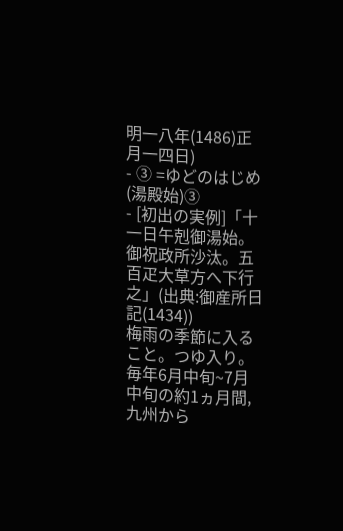明一八年(1486)正月一四日)
- ③ =ゆどのはじめ(湯殿始)③
- [初出の実例]「十一日午剋御湯始。御祝政所沙汰。五百疋大草方へ下行之」(出典:御産所日記(1434))
梅雨の季節に入ること。つゆ入り。毎年6月中旬~7月中旬の約1ヵ月間,九州から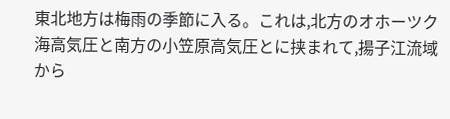東北地方は梅雨の季節に入る。これは,北方のオホーツク海高気圧と南方の小笠原高気圧とに挟まれて,揚子江流域から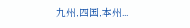九州,四国,本州...